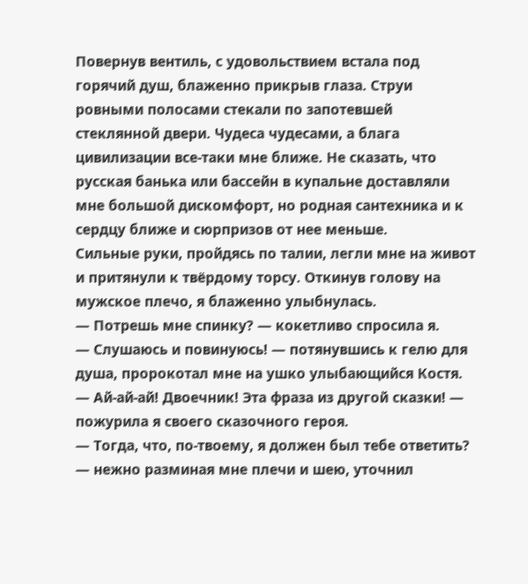Повернув вентиль, с удовольствием встала под горячий душ, блаженно прикрыв глаза. Струи ровными полосами стекали по запотевшей стеклянной двери. Чудеса чудесами, а блага цивилизации все-таки мне ближе. Не сказать, что русская банька или бассейн в купальне доставляли мне большой дискомфорт, но родная сантехника и к сердцу ближе и сюрпризов от нее меньше.
Сильные руки, пройдясь по талии, легли мне на живот и притянули к твёрдому торсу. Откинув голову на мужское плечо, я блаженно улыбнулась.
— Потрешь мне спинку? — кокетливо спросила я.
— Слушаюсь и повинуюсь! — потянувшись к гелю для душа, пророкотал мне на ушко улыбающийся Костя.
— Ай-ай-ай! Двоечник! Эта фраза из другой сказки! — пожурила я своего сказочного героя.
— Тогда, что, по-твоему, я должен был тебе ответить? — нежно разминая мне плечи и шею, уточнил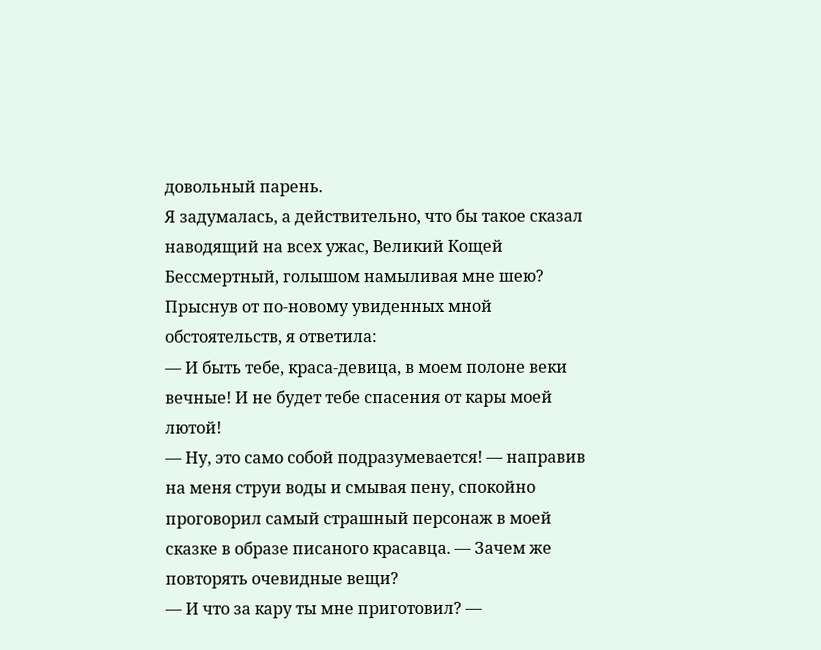довольный парень.
Я задумалась, а действительно, что бы такое сказал наводящий на всех ужас, Великий Кощей Бессмертный, голышом намыливая мне шею? Прыснув от по-новому увиденных мной обстоятельств, я ответила:
— И быть тебе, краса-девица, в моем полоне веки вечные! И не будет тебе спасения от кары моей лютой!
— Ну, это само собой подразумевается! — направив на меня струи воды и смывая пену, спокойно проговорил самый страшный персонаж в моей сказке в образе писаного красавца. — Зачем же повторять очевидные вещи?
— И что за кару ты мне приготовил? —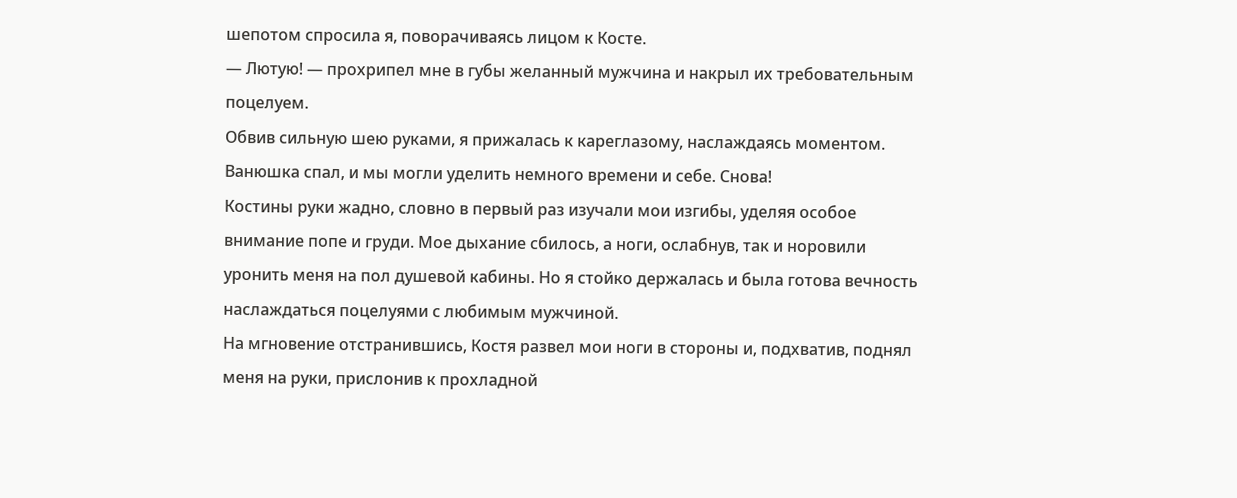шепотом спросила я, поворачиваясь лицом к Косте.
— Лютую! — прохрипел мне в губы желанный мужчина и накрыл их требовательным поцелуем.
Обвив сильную шею руками, я прижалась к кареглазому, наслаждаясь моментом. Ванюшка спал, и мы могли уделить немного времени и себе. Снова!
Костины руки жадно, словно в первый раз изучали мои изгибы, уделяя особое внимание попе и груди. Мое дыхание сбилось, а ноги, ослабнув, так и норовили уронить меня на пол душевой кабины. Но я стойко держалась и была готова вечность наслаждаться поцелуями с любимым мужчиной.
На мгновение отстранившись, Костя развел мои ноги в стороны и, подхватив, поднял меня на руки, прислонив к прохладной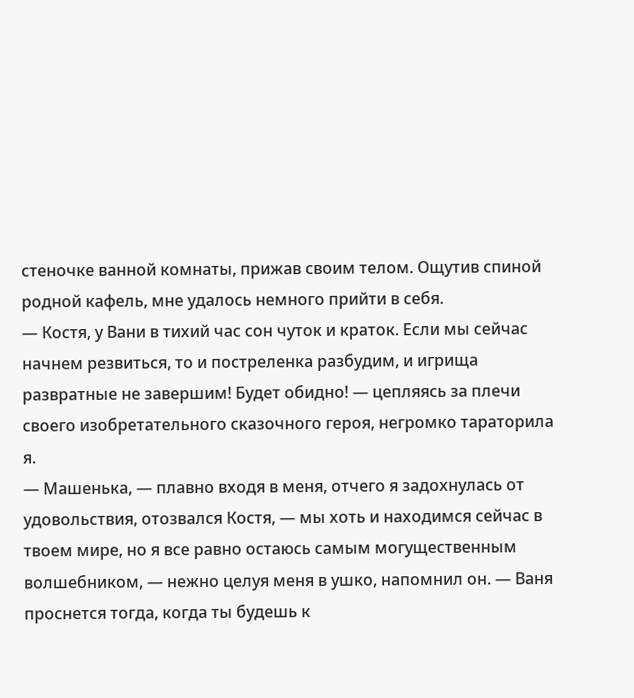стеночке ванной комнаты, прижав своим телом. Ощутив спиной родной кафель, мне удалось немного прийти в себя.
— Костя, у Вани в тихий час сон чуток и краток. Если мы сейчас начнем резвиться, то и постреленка разбудим, и игрища развратные не завершим! Будет обидно! — цепляясь за плечи своего изобретательного сказочного героя, негромко тараторила я.
— Машенька, — плавно входя в меня, отчего я задохнулась от удовольствия, отозвался Костя, — мы хоть и находимся сейчас в твоем мире, но я все равно остаюсь самым могущественным волшебником, — нежно целуя меня в ушко, напомнил он. — Ваня проснется тогда, когда ты будешь к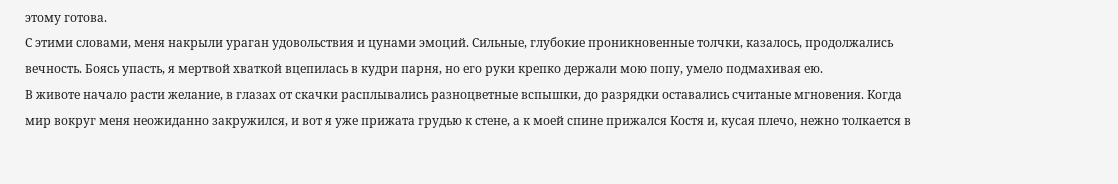этому готова.
С этими словами, меня накрыли ураган удовольствия и цунами эмоций. Сильные, глубокие проникновенные толчки, казалось, продолжались вечность. Боясь упасть, я мертвой хваткой вцепилась в кудри парня, но его руки крепко держали мою попу, умело подмахивая ею.
В животе начало расти желание, в глазах от скачки расплывались разноцветные вспышки, до разрядки оставались считаные мгновения. Когда мир вокруг меня неожиданно закружился, и вот я уже прижата грудью к стене, а к моей спине прижался Костя и, кусая плечо, нежно толкается в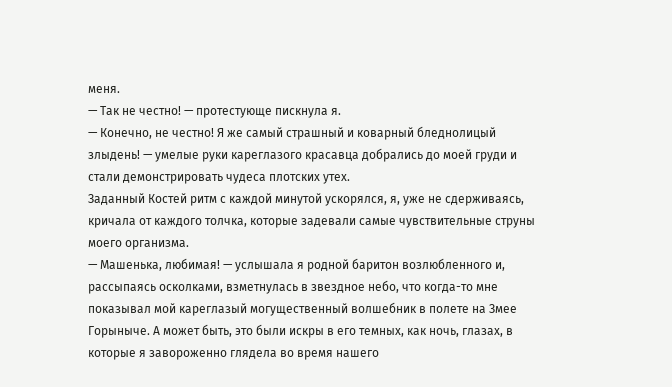меня.
— Так не честно! — протестующе пискнула я.
— Конечно, не честно! Я же самый страшный и коварный бледнолицый злыдень! — умелые руки кареглазого красавца добрались до моей груди и стали демонстрировать чудеса плотских утех.
Заданный Костей ритм с каждой минутой ускорялся, я, уже не сдерживаясь, кричала от каждого толчка, которые задевали самые чувствительные струны моего организма.
— Машенька, любимая! — услышала я родной баритон возлюбленного и, рассыпаясь осколками, взметнулась в звездное небо, что когда-то мне показывал мой кареглазый могущественный волшебник в полете на Змее Горыныче. А может быть, это были искры в его темных, как ночь, глазах, в которые я завороженно глядела во время нашего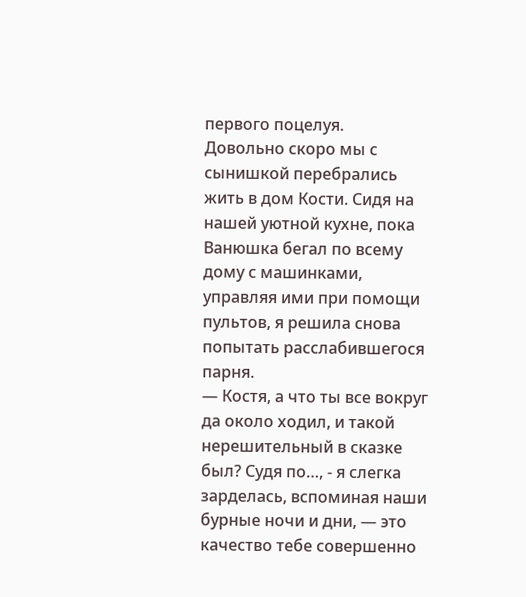первого поцелуя.
Довольно скоро мы с сынишкой перебрались жить в дом Кости. Сидя на нашей уютной кухне, пока Ванюшка бегал по всему дому с машинками, управляя ими при помощи пультов, я решила снова попытать расслабившегося парня.
— Костя, а что ты все вокруг да около ходил, и такой нерешительный в сказке был? Судя по…, - я слегка зарделась, вспоминая наши бурные ночи и дни, — это качество тебе совершенно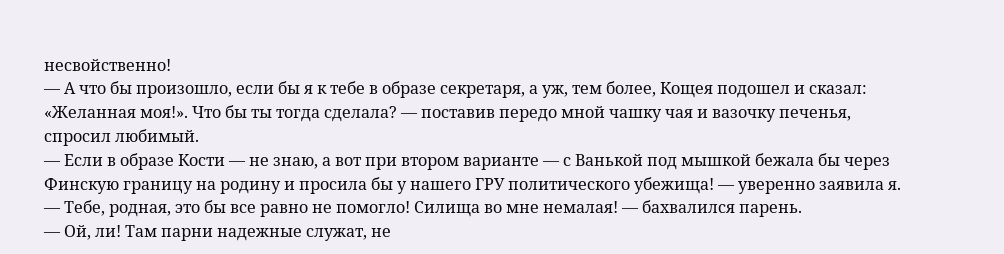несвойственно!
— А что бы произошло, если бы я к тебе в образе секретаря, а уж, тем более, Кощея подошел и сказал: «Желанная моя!». Что бы ты тогда сделала? — поставив передо мной чашку чая и вазочку печенья, спросил любимый.
— Если в образе Кости — не знаю, а вот при втором варианте — с Ванькой под мышкой бежала бы через Финскую границу на родину и просила бы у нашего ГРУ политического убежища! — уверенно заявила я.
— Тебе, родная, это бы все равно не помогло! Силища во мне немалая! — бахвалился парень.
— Ой, ли! Там парни надежные служат, не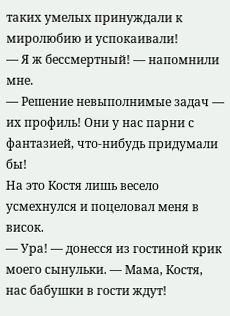таких умелых принуждали к миролюбию и успокаивали!
— Я ж бессмертный! — напомнили мне.
— Решение невыполнимые задач — их профиль! Они у нас парни с фантазией, что-нибудь придумали бы!
На это Костя лишь весело усмехнулся и поцеловал меня в висок.
— Ура! — донесся из гостиной крик моего сынульки. — Мама, Костя, нас бабушки в гости ждут!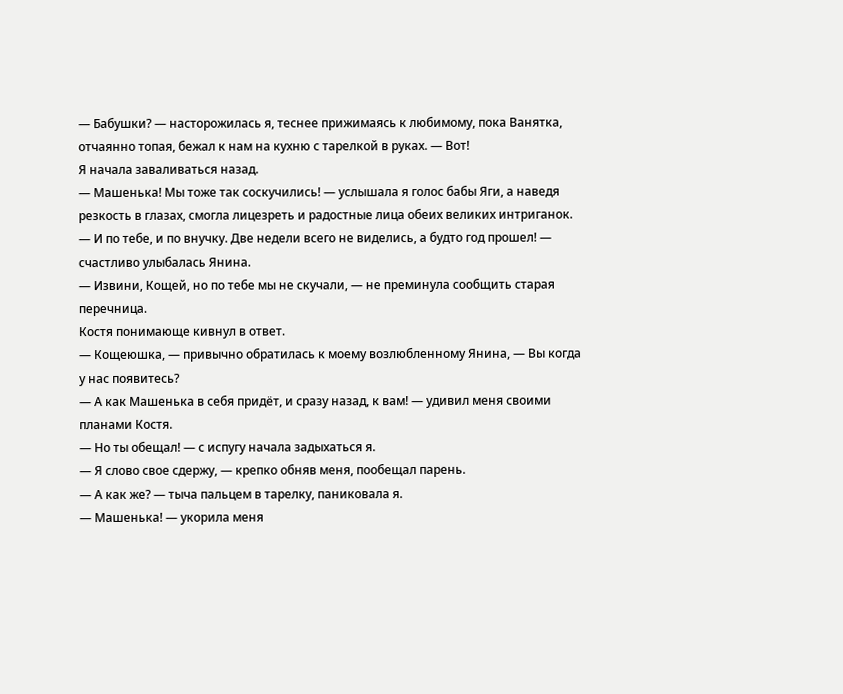— Бабушки? — насторожилась я, теснее прижимаясь к любимому, пока Ванятка, отчаянно топая, бежал к нам на кухню с тарелкой в руках. — Вот!
Я начала заваливаться назад.
— Машенька! Мы тоже так соскучились! — услышала я голос бабы Яги, а наведя резкость в глазах, смогла лицезреть и радостные лица обеих великих интриганок.
— И по тебе, и по внучку. Две недели всего не виделись, а будто год прошел! — счастливо улыбалась Янина.
— Извини, Кощей, но по тебе мы не скучали, — не преминула сообщить старая перечница.
Костя понимающе кивнул в ответ.
— Кощеюшка, — привычно обратилась к моему возлюбленному Янина, — Вы когда у нас появитесь?
— А как Машенька в себя придёт, и сразу назад, к вам! — удивил меня своими планами Костя.
— Но ты обещал! — с испугу начала задыхаться я.
— Я слово свое сдержу, — крепко обняв меня, пообещал парень.
— А как же? — тыча пальцем в тарелку, паниковала я.
— Машенька! — укорила меня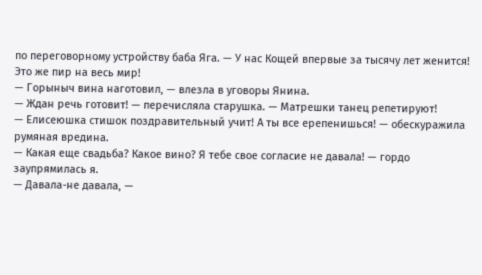по переговорному устройству баба Яга. — У нас Кощей впервые за тысячу лет женится! Это же пир на весь мир!
— Горыныч вина наготовил, — влезла в уговоры Янина.
— Ждан речь готовит! — перечисляла старушка. — Матрешки танец репетируют!
— Елисеюшка стишок поздравительный учит! А ты все ерепенишься! — обескуражила румяная вредина.
— Какая еще свадьба? Какое вино? Я тебе свое согласие не давала! — гордо заупрямилась я.
— Давала-не давала, —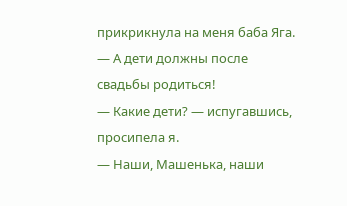прикрикнула на меня баба Яга. — А дети должны после свадьбы родиться!
— Какие дети? — испугавшись, просипела я.
— Наши, Машенька, наши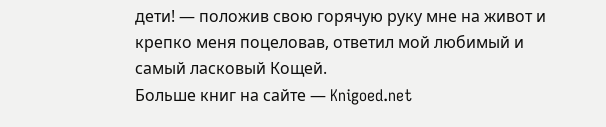дети! — положив свою горячую руку мне на живот и крепко меня поцеловав, ответил мой любимый и самый ласковый Кощей.
Больше книг на сайте — Knigoed.net